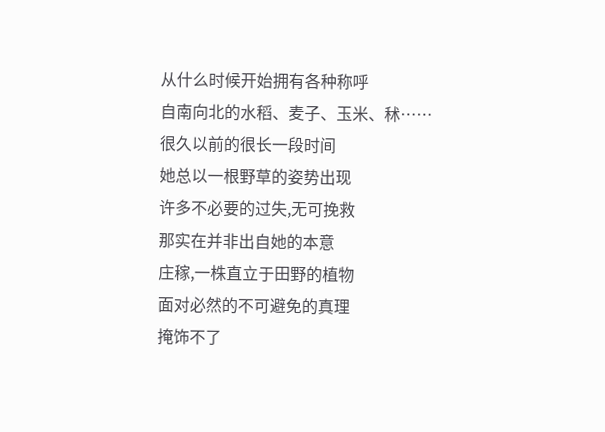从什么时候开始拥有各种称呼
自南向北的水稻、麦子、玉米、秫……
很久以前的很长一段时间
她总以一根野草的姿势出现
许多不必要的过失,无可挽救
那实在并非出自她的本意
庄稼,一株直立于田野的植物
面对必然的不可避免的真理
掩饰不了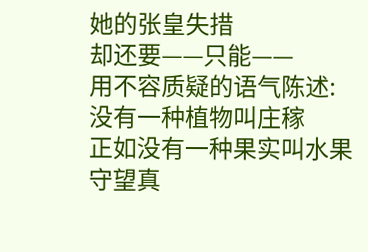她的张皇失措
却还要——只能——
用不容质疑的语气陈述:
没有一种植物叫庄稼
正如没有一种果实叫水果
守望真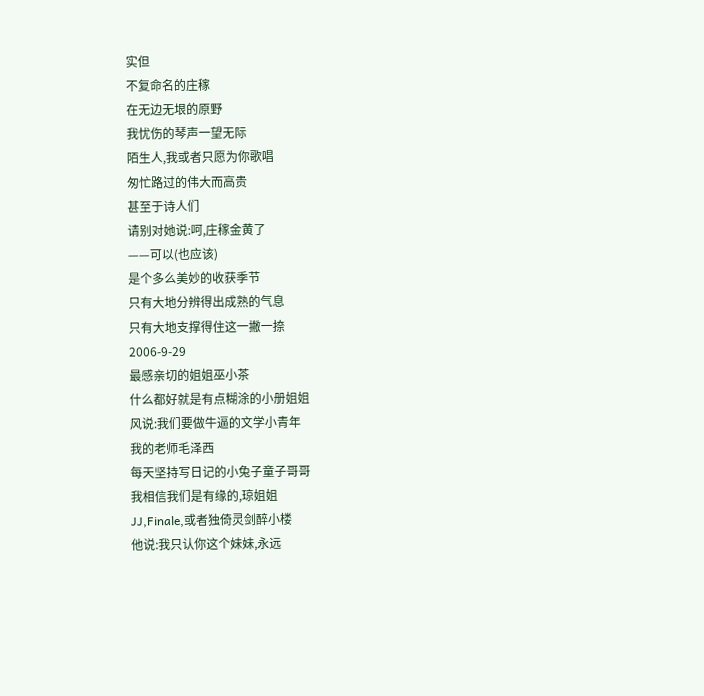实但
不复命名的庄稼
在无边无垠的原野
我忧伤的琴声一望无际
陌生人,我或者只愿为你歌唱
匆忙路过的伟大而高贵
甚至于诗人们
请别对她说:呵,庄稼金黄了
——可以(也应该)
是个多么美妙的收获季节
只有大地分辨得出成熟的气息
只有大地支撑得住这一撇一捺
2006-9-29
最感亲切的姐姐巫小茶
什么都好就是有点糊涂的小册姐姐
风说:我们要做牛逼的文学小青年
我的老师毛泽西
每天坚持写日记的小兔子童子哥哥
我相信我们是有缘的,琼姐姐
JJ,Finale,或者独倚灵剑醉小楼
他说:我只认你这个妹妹,永远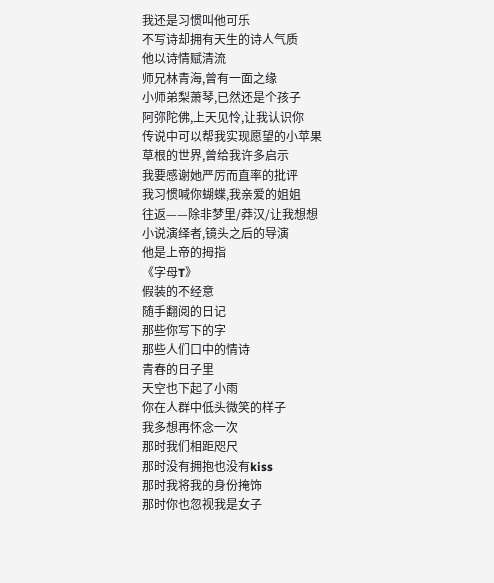我还是习惯叫他可乐
不写诗却拥有天生的诗人气质
他以诗情赋清流
师兄林青海,曾有一面之缘
小师弟梨萧琴,已然还是个孩子
阿弥陀佛,上天见怜,让我认识你
传说中可以帮我实现愿望的小苹果
草根的世界,曾给我许多启示
我要感谢她严厉而直率的批评
我习惯喊你蝴蝶,我亲爱的姐姐
往返——除非梦里/莽汉/让我想想
小说演绎者,镜头之后的导演
他是上帝的拇指
《字母T》
假装的不经意
随手翻阅的日记
那些你写下的字
那些人们口中的情诗
青春的日子里
天空也下起了小雨
你在人群中低头微笑的样子
我多想再怀念一次
那时我们相距咫尺
那时没有拥抱也没有kiss
那时我将我的身份掩饰
那时你也忽视我是女子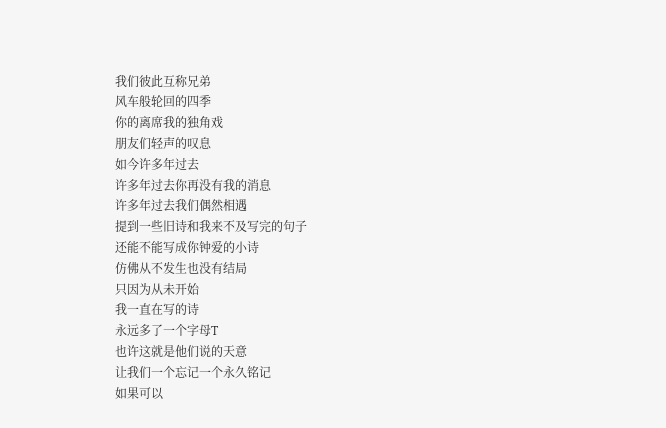我们彼此互称兄弟
风车般轮回的四季
你的离席我的独角戏
朋友们轻声的叹息
如今许多年过去
许多年过去你再没有我的消息
许多年过去我们偶然相遇
提到一些旧诗和我来不及写完的句子
还能不能写成你钟爱的小诗
仿佛从不发生也没有结局
只因为从未开始
我一直在写的诗
永远多了一个字母T
也许这就是他们说的天意
让我们一个忘记一个永久铭记
如果可以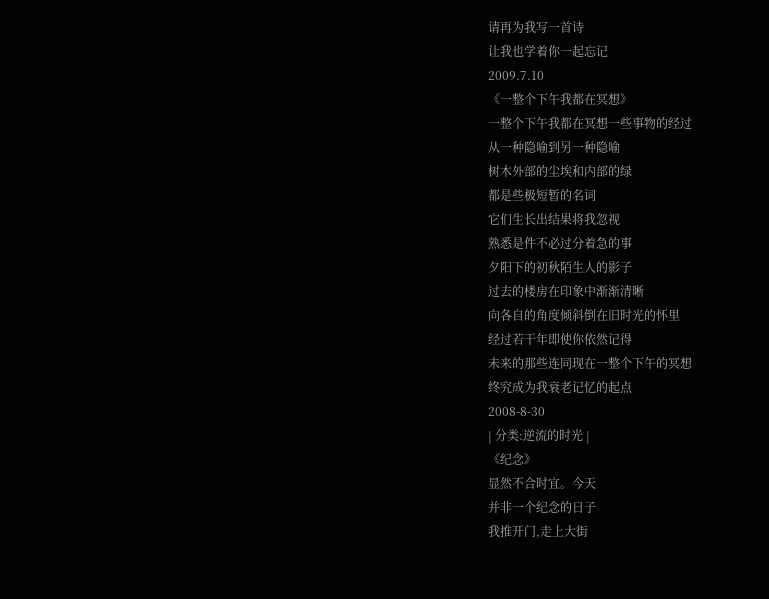请再为我写一首诗
让我也学着你一起忘记
2009.7.10
《一整个下午我都在冥想》
一整个下午我都在冥想一些事物的经过
从一种隐喻到另一种隐喻
树木外部的尘埃和内部的绿
都是些极短暂的名词
它们生长出结果将我忽视
熟悉是件不必过分着急的事
夕阳下的初秋陌生人的影子
过去的楼房在印象中渐渐清晰
向各自的角度倾斜倒在旧时光的怀里
经过若干年即使你依然记得
未来的那些连同现在一整个下午的冥想
终究成为我衰老记忆的起点
2008-8-30
| 分类:逆流的时光 |
《纪念》
显然不合时宜。今天
并非一个纪念的日子
我推开门,走上大街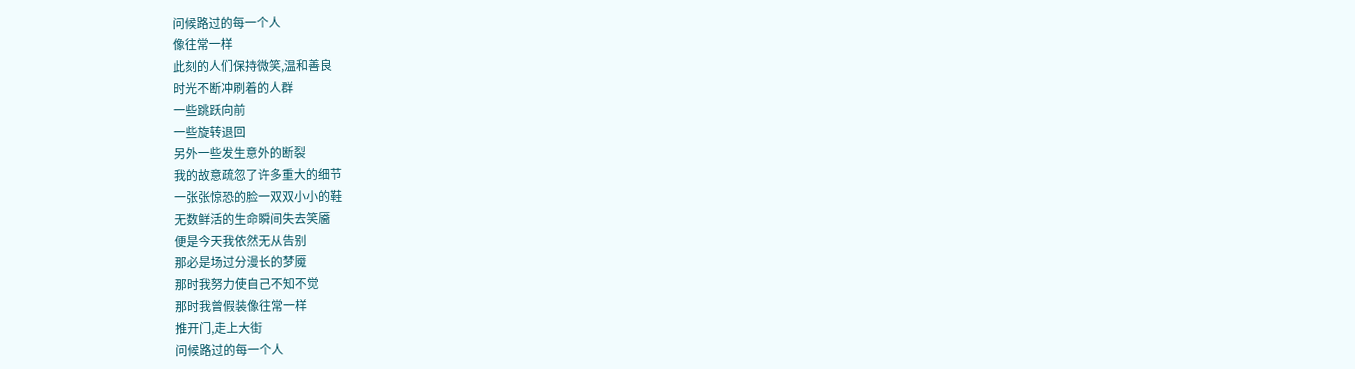问候路过的每一个人
像往常一样
此刻的人们保持微笑,温和善良
时光不断冲刷着的人群
一些跳跃向前
一些旋转退回
另外一些发生意外的断裂
我的故意疏忽了许多重大的细节
一张张惊恐的脸一双双小小的鞋
无数鲜活的生命瞬间失去笑靥
便是今天我依然无从告别
那必是场过分漫长的梦魇
那时我努力使自己不知不觉
那时我曾假装像往常一样
推开门,走上大街
问候路过的每一个人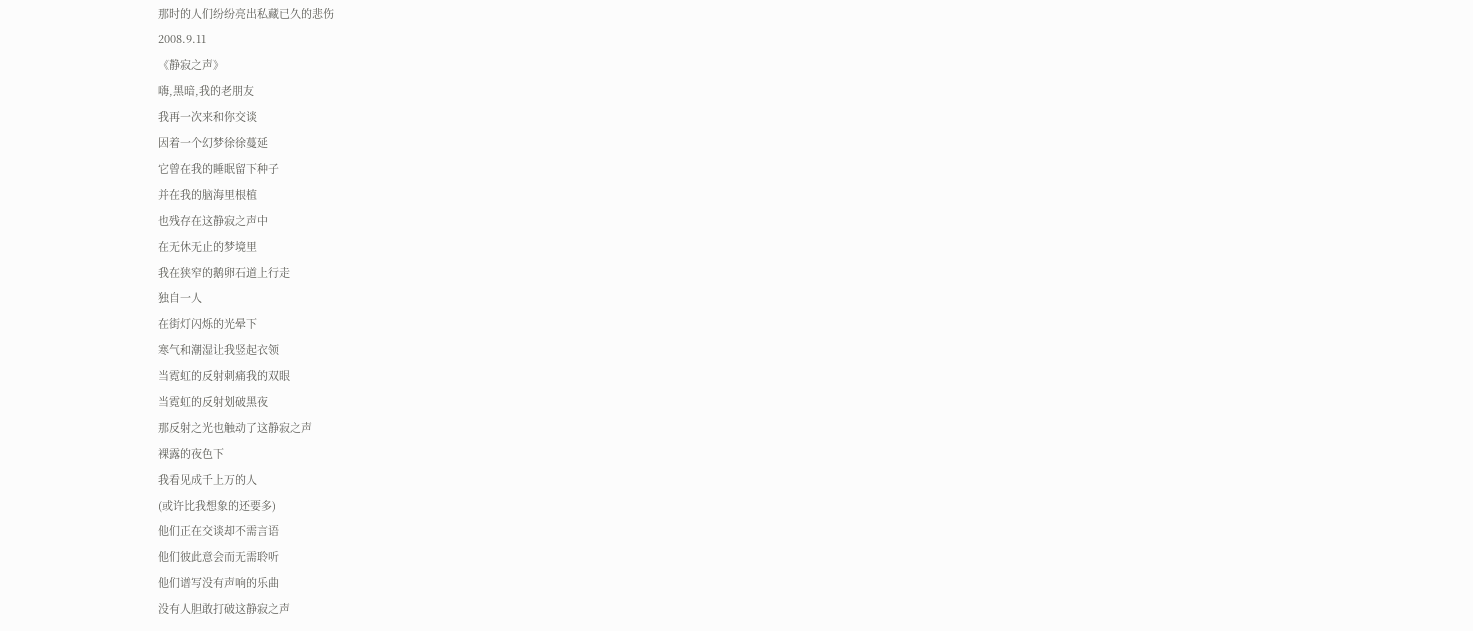那时的人们纷纷亮出私藏已久的悲伤
2008.9.11
《静寂之声》
嗨,黑暗,我的老朋友
我再一次来和你交谈
因着一个幻梦徐徐蔓延
它曾在我的睡眠留下种子
并在我的脑海里根植
也残存在这静寂之声中
在无休无止的梦境里
我在狭窄的鹅卵石道上行走
独自一人
在街灯闪烁的光晕下
寒气和潮湿让我竖起衣领
当霓虹的反射刺痛我的双眼
当霓虹的反射划破黑夜
那反射之光也触动了这静寂之声
裸露的夜色下
我看见成千上万的人
(或许比我想象的还要多)
他们正在交谈却不需言语
他们彼此意会而无需聆听
他们谱写没有声响的乐曲
没有人胆敢打破这静寂之声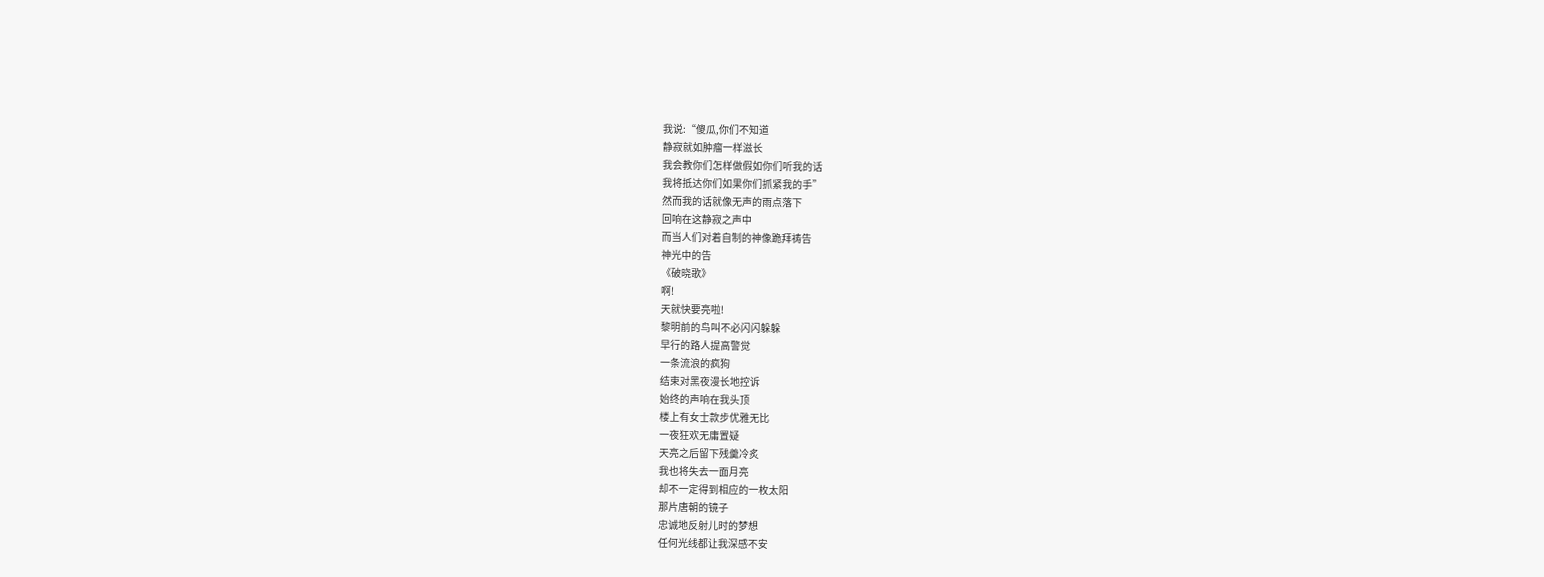我说:“傻瓜,你们不知道
静寂就如肿瘤一样滋长
我会教你们怎样做假如你们听我的话
我将抵达你们如果你们抓紧我的手”
然而我的话就像无声的雨点落下
回响在这静寂之声中
而当人们对着自制的神像跪拜祷告
神光中的告
《破晓歌》
啊!
天就快要亮啦!
黎明前的鸟叫不必闪闪躲躲
早行的路人提高警觉
一条流浪的疯狗
结束对黑夜漫长地控诉
始终的声响在我头顶
楼上有女士款步优雅无比
一夜狂欢无庸置疑
天亮之后留下残羹冷炙
我也将失去一面月亮
却不一定得到相应的一枚太阳
那片唐朝的镜子
忠诚地反射儿时的梦想
任何光线都让我深感不安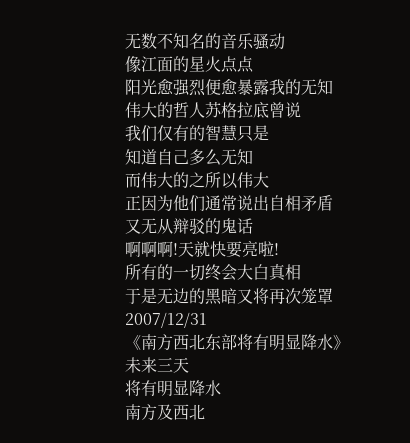无数不知名的音乐骚动
像江面的星火点点
阳光愈强烈便愈暴露我的无知
伟大的哲人苏格拉底曾说
我们仅有的智慧只是
知道自己多么无知
而伟大的之所以伟大
正因为他们通常说出自相矛盾
又无从辩驳的鬼话
啊啊啊!天就快要亮啦!
所有的一切终会大白真相
于是无边的黑暗又将再次笼罩
2007/12/31
《南方西北东部将有明显降水》
未来三天
将有明显降水
南方及西北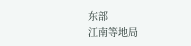东部
江南等地局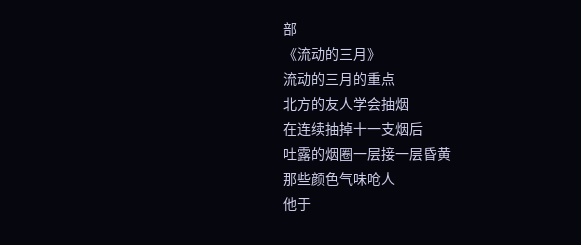部
《流动的三月》
流动的三月的重点
北方的友人学会抽烟
在连续抽掉十一支烟后
吐露的烟圈一层接一层昏黄
那些颜色气味呛人
他于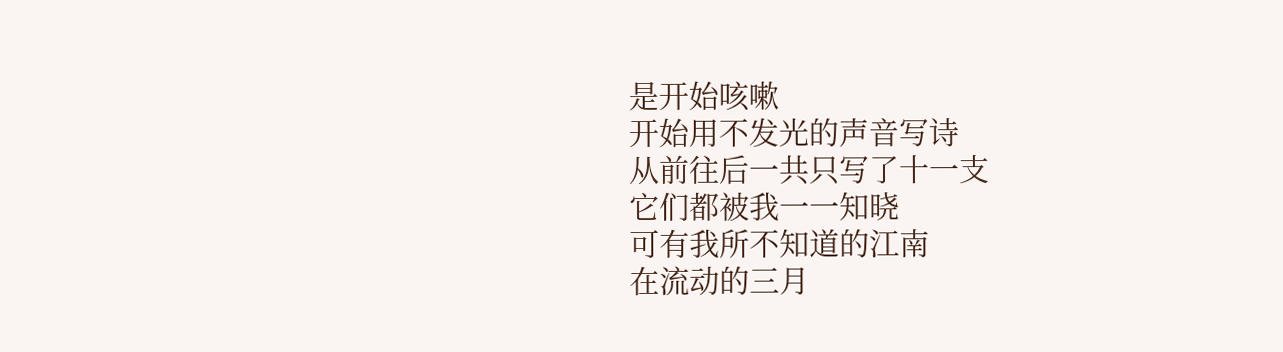是开始咳嗽
开始用不发光的声音写诗
从前往后一共只写了十一支
它们都被我一一知晓
可有我所不知道的江南
在流动的三月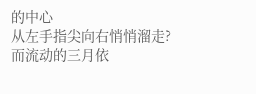的中心
从左手指尖向右悄悄溜走?
而流动的三月依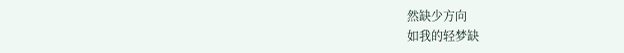然缺少方向
如我的轻梦缺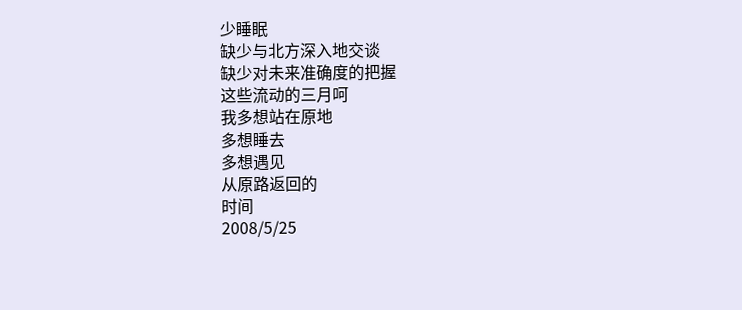少睡眠
缺少与北方深入地交谈
缺少对未来准确度的把握
这些流动的三月呵
我多想站在原地
多想睡去
多想遇见
从原路返回的
时间
2008/5/25